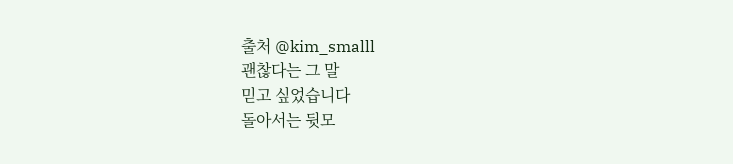출처 @kim_smalll
괜찮다는 그 말
믿고 싶었습니다
돌아서는 뒷모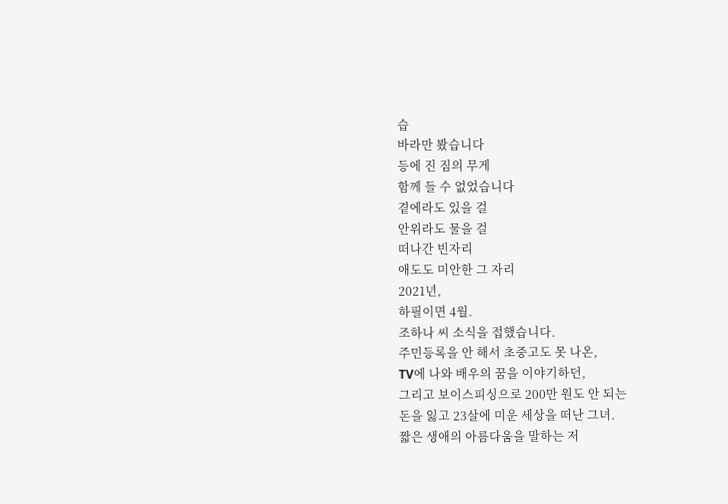습
바라만 봤습니다
등에 진 짐의 무게
함께 들 수 없었습니다
곁에라도 있을 걸
안위라도 물을 걸
떠나간 빈자리
애도도 미안한 그 자리
2021년,
하필이면 4월.
조하나 씨 소식을 접했습니다.
주민등록을 안 해서 초중고도 못 나온,
TV에 나와 배우의 꿈을 이야기하던,
그리고 보이스피싱으로 200만 원도 안 되는
돈을 잃고 23살에 미운 세상을 떠난 그녀.
짧은 생애의 아름다움을 말하는 저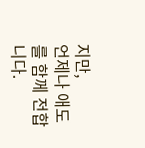지만,
언제나 애도를 함께 전합니다.